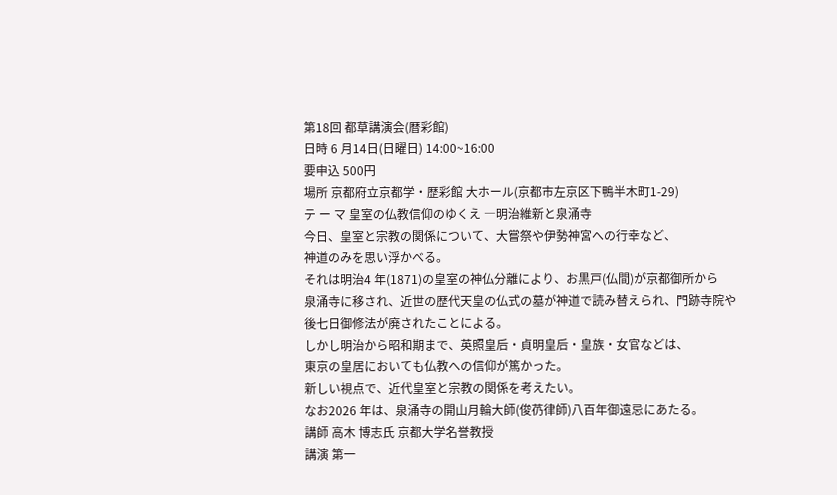第18回 都草講演会(暦彩館)
日時 6 月14日(日曜日) 14:00~16:00
要申込 500円
場所 京都府立京都学・歴彩館 大ホール(京都市左京区下鴨半木町1-29)
テ ー マ 皇室の仏教信仰のゆくえ ―明治維新と泉涌寺
今日、皇室と宗教の関係について、大嘗祭や伊勢神宮への行幸など、
神道のみを思い浮かべる。
それは明治4 年(1871)の皇室の神仏分離により、お黒戸(仏間)が京都御所から
泉涌寺に移され、近世の歴代天皇の仏式の墓が神道で読み替えられ、門跡寺院や
後七日御修法が廃されたことによる。
しかし明治から昭和期まで、英照皇后・貞明皇后・皇族・女官などは、
東京の皇居においても仏教への信仰が篤かった。
新しい視点で、近代皇室と宗教の関係を考えたい。
なお2026 年は、泉涌寺の開山月輪大師(俊芿律師)八百年御遠忌にあたる。
講師 高木 博志氏 京都大学名誉教授
講演 第一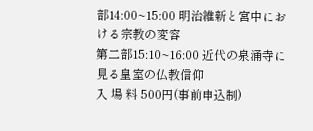部14:00~15:00 明治維新と宮中における宗教の変容
第二部15:10~16:00 近代の泉涌寺に見る皇室の仏教信仰
入 場 料 500円(事前申込制)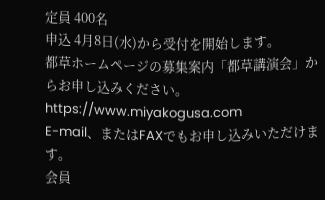定員 400名
申込 4月8日(水)から受付を開始します。
都草ホームページの募集案内「都草講演会」からお申し込みください。
https://www.miyakogusa.com
E-mail、またはFAXでもお申し込みいただけます。
会員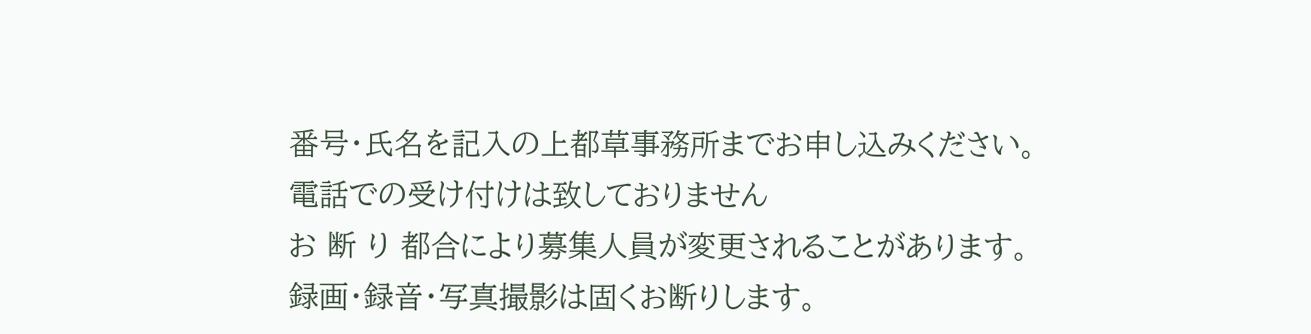番号・氏名を記入の上都草事務所までお申し込みください。
電話での受け付けは致しておりません
お 断 り 都合により募集人員が変更されることがあります。
録画・録音・写真撮影は固くお断りします。